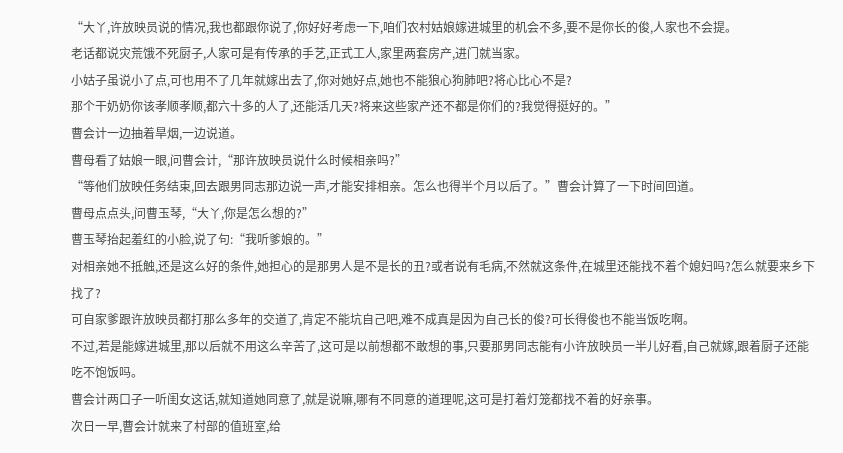“大丫,许放映员说的情况,我也都跟你说了,你好好考虑一下,咱们农村姑娘嫁进城里的机会不多,要不是你长的俊,人家也不会提。
老话都说灾荒饿不死厨子,人家可是有传承的手艺,正式工人,家里两套房产,进门就当家。
小姑子虽说小了点,可也用不了几年就嫁出去了,你对她好点,她也不能狼心狗肺吧?将心比心不是?
那个干奶奶你该孝顺孝顺,都六十多的人了,还能活几天?将来这些家产还不都是你们的?我觉得挺好的。”
曹会计一边抽着旱烟,一边说道。
曹母看了姑娘一眼,问曹会计,“那许放映员说什么时候相亲吗?”
“等他们放映任务结束,回去跟男同志那边说一声,才能安排相亲。怎么也得半个月以后了。”曹会计算了一下时间回道。
曹母点点头,问曹玉琴,“大丫,你是怎么想的?”
曹玉琴抬起羞红的小脸,说了句:“我听爹娘的。”
对相亲她不抵触,还是这么好的条件,她担心的是那男人是不是长的丑?或者说有毛病,不然就这条件,在城里还能找不着个媳妇吗?怎么就要来乡下找了?
可自家爹跟许放映员都打那么多年的交道了,肯定不能坑自己吧,难不成真是因为自己长的俊?可长得俊也不能当饭吃啊。
不过,若是能嫁进城里,那以后就不用这么辛苦了,这可是以前想都不敢想的事,只要那男同志能有小许放映员一半儿好看,自己就嫁,跟着厨子还能吃不饱饭吗。
曹会计两口子一听闺女这话,就知道她同意了,就是说嘛,哪有不同意的道理呢,这可是打着灯笼都找不着的好亲事。
次日一早,曹会计就来了村部的值班室,给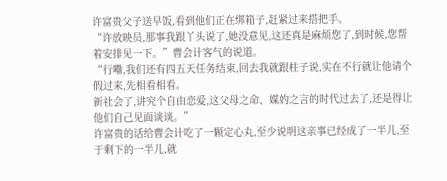许富贵父子送早饭,看到他们正在绑箱子,赶紧过来搭把手。
“许放映员,那事我跟丫头说了,她没意见,这还真是麻烦您了,到时候,您帮着安排见一下。”曹会计客气的说道。
“行嘞,我们还有四五天任务结束,回去我就跟柱子说,实在不行就让他请个假过来,先相看相看。
新社会了,讲究个自由恋爱,这父母之命、媒妁之言的时代过去了,还是得让他们自己见面谈谈。”
许富贵的话给曹会计吃了一颗定心丸,至少说明这亲事已经成了一半儿,至于剩下的一半儿,就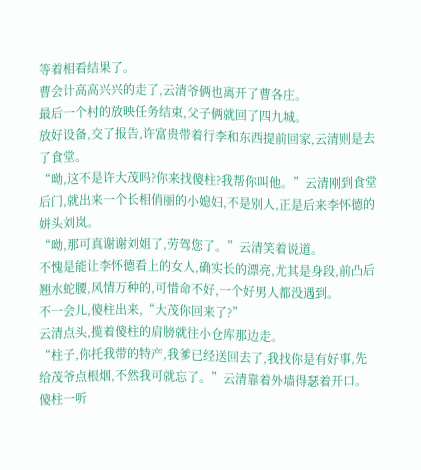等着相看结果了。
曹会计高高兴兴的走了,云清爷俩也离开了曹各庄。
最后一个村的放映任务结束,父子俩就回了四九城。
放好设备,交了报告,许富贵带着行李和东西提前回家,云清则是去了食堂。
“呦,这不是许大茂吗?你来找傻柱?我帮你叫他。”云清刚到食堂后门,就出来一个长相俏丽的小媳妇,不是别人,正是后来李怀德的姘头刘岚。
“呦,那可真谢谢刘姐了,劳驾您了。”云清笑着说道。
不愧是能让李怀德看上的女人,确实长的漂亮,尤其是身段,前凸后翘水蛇腰,风情万种的,可惜命不好,一个好男人都没遇到。
不一会儿,傻柱出来,“大茂你回来了?”
云清点头,揽着傻柱的肩膀就往小仓库那边走。
“柱子,你托我带的特产,我爹已经送回去了,我找你是有好事,先给茂爷点根烟,不然我可就忘了。”云清靠着外墙得瑟着开口。
傻柱一听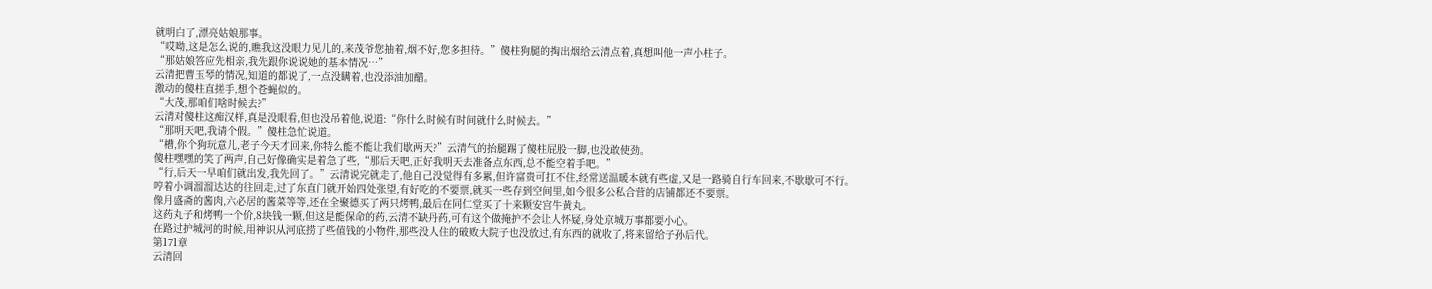就明白了,漂亮姑娘那事。
“哎呦,这是怎么说的,瞧我这没眼力见儿的,来茂爷您抽着,烟不好,您多担待。”傻柱狗腿的掏出烟给云清点着,真想叫他一声小柱子。
“那姑娘答应先相亲,我先跟你说说她的基本情况…”
云清把曹玉琴的情况,知道的都说了,一点没瞒着,也没添油加醋。
激动的傻柱直搓手,想个苍蝇似的。
“大茂,那咱们啥时候去?”
云清对傻柱这痴汉样,真是没眼看,但也没吊着他,说道:“你什么时候有时间就什么时候去。”
“那明天吧,我请个假。”傻柱急忙说道。
“槽,你个狗玩意儿,老子今天才回来,你特么能不能让我们歇两天?”云清气的抬腿踢了傻柱屁股一脚,也没敢使劲。
傻柱嘿嘿的笑了两声,自己好像确实是着急了些,“那后天吧,正好我明天去准备点东西,总不能空着手吧。”
“行,后天一早咱们就出发,我先回了。”云清说完就走了,他自己没觉得有多累,但许富贵可扛不住,经常送温暖本就有些虚,又是一路骑自行车回来,不歇歇可不行。
哼着小调溜溜达达的往回走,过了东直门就开始四处张望,有好吃的不要票,就买一些存到空间里,如今很多公私合营的店铺都还不要票。
像月盛斋的酱肉,六必居的酱菜等等,还在全聚德买了两只烤鸭,最后在同仁堂买了十来颗安宫牛黄丸。
这药丸子和烤鸭一个价,8块钱一颗,但这是能保命的药,云清不缺丹药,可有这个做掩护不会让人怀疑,身处京城万事都要小心。
在路过护城河的时候,用神识从河底捞了些值钱的小物件,那些没人住的破败大院子也没放过,有东西的就收了,将来留给子孙后代。
第171章
云清回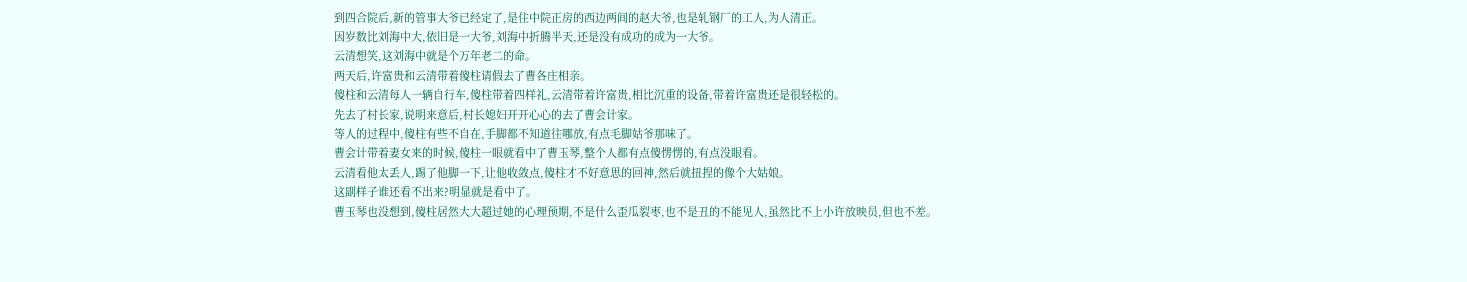到四合院后,新的管事大爷已经定了,是住中院正房的西边两间的赵大爷,也是轧钢厂的工人,为人清正。
因岁数比刘海中大,依旧是一大爷,刘海中折腾半天,还是没有成功的成为一大爷。
云清想笑,这刘海中就是个万年老二的命。
两天后,许富贵和云清带着傻柱请假去了曹各庄相亲。
傻柱和云清每人一辆自行车,傻柱带着四样礼,云清带着许富贵,相比沉重的设备,带着许富贵还是很轻松的。
先去了村长家,说明来意后,村长媳妇开开心心的去了曹会计家。
等人的过程中,傻柱有些不自在,手脚都不知道往哪放,有点毛脚姑爷那味了。
曹会计带着妻女来的时候,傻柱一眼就看中了曹玉琴,整个人都有点傻愣愣的,有点没眼看。
云清看他太丢人,踢了他脚一下,让他收敛点,傻柱才不好意思的回神,然后就扭捏的像个大姑娘。
这副样子谁还看不出来?明显就是看中了。
曹玉琴也没想到,傻柱居然大大超过她的心理预期,不是什么歪瓜裂枣,也不是丑的不能见人,虽然比不上小许放映员,但也不差。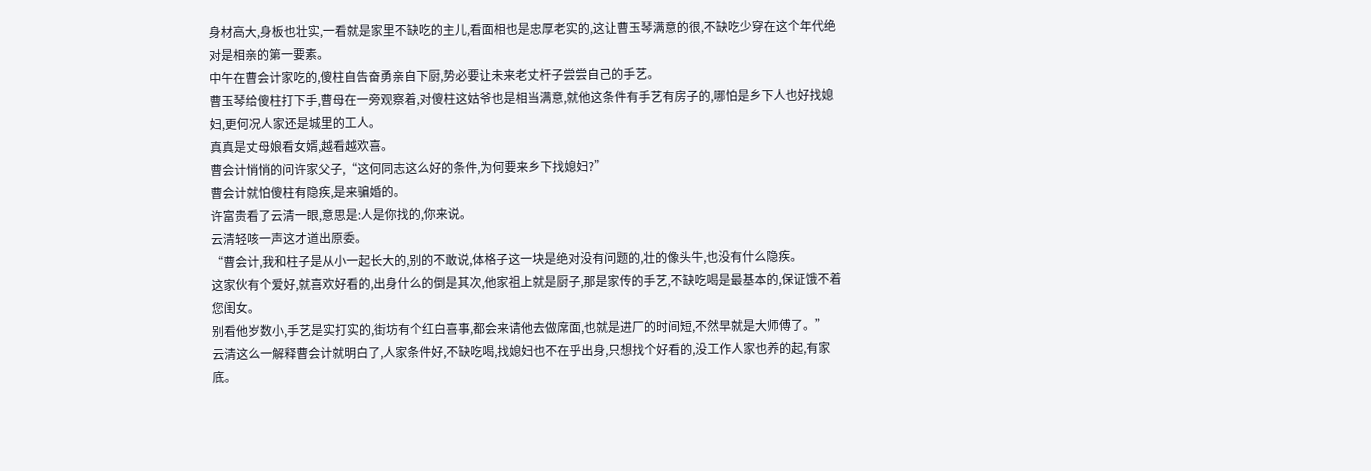身材高大,身板也壮实,一看就是家里不缺吃的主儿,看面相也是忠厚老实的,这让曹玉琴满意的很,不缺吃少穿在这个年代绝对是相亲的第一要素。
中午在曹会计家吃的,傻柱自告奋勇亲自下厨,势必要让未来老丈杆子尝尝自己的手艺。
曹玉琴给傻柱打下手,曹母在一旁观察着,对傻柱这姑爷也是相当满意,就他这条件有手艺有房子的,哪怕是乡下人也好找媳妇,更何况人家还是城里的工人。
真真是丈母娘看女婿,越看越欢喜。
曹会计悄悄的问许家父子,“这何同志这么好的条件,为何要来乡下找媳妇?”
曹会计就怕傻柱有隐疾,是来骗婚的。
许富贵看了云清一眼,意思是:人是你找的,你来说。
云清轻咳一声这才道出原委。
“曹会计,我和柱子是从小一起长大的,别的不敢说,体格子这一块是绝对没有问题的,壮的像头牛,也没有什么隐疾。
这家伙有个爱好,就喜欢好看的,出身什么的倒是其次,他家祖上就是厨子,那是家传的手艺,不缺吃喝是最基本的,保证饿不着您闺女。
别看他岁数小,手艺是实打实的,街坊有个红白喜事,都会来请他去做席面,也就是进厂的时间短,不然早就是大师傅了。”
云清这么一解释曹会计就明白了,人家条件好,不缺吃喝,找媳妇也不在乎出身,只想找个好看的,没工作人家也养的起,有家底。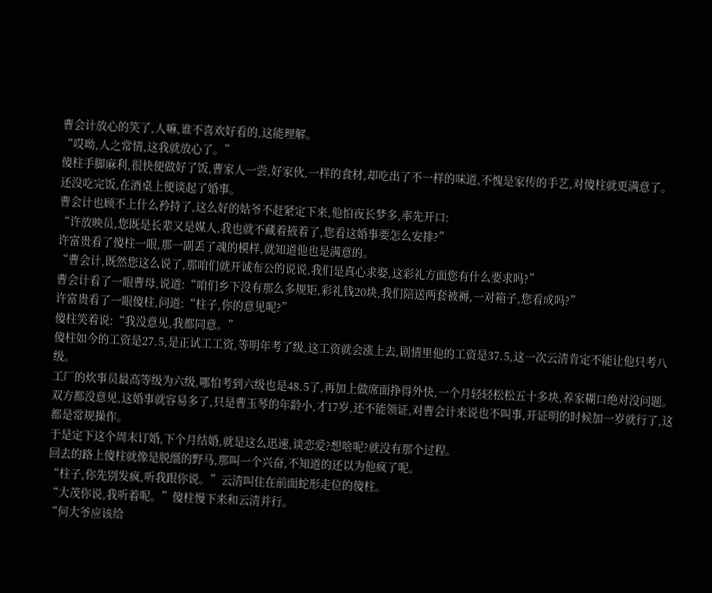曹会计放心的笑了,人嘛,谁不喜欢好看的,这能理解。
“哎呦,人之常情,这我就放心了。”
傻柱手脚麻利,很快便做好了饭,曹家人一尝,好家伙,一样的食材,却吃出了不一样的味道,不愧是家传的手艺,对傻柱就更满意了。
还没吃完饭,在酒桌上便谈起了婚事。
曹会计也顾不上什么矜持了,这么好的姑爷不赶紧定下来,他怕夜长梦多,率先开口:
“许放映员,您既是长辈又是媒人,我也就不藏着掖着了,您看这婚事要怎么安排?”
许富贵看了傻柱一眼,那一副丢了魂的模样,就知道他也是满意的。
“曹会计,既然您这么说了,那咱们就开诚布公的说说,我们是真心求娶,这彩礼方面您有什么要求吗?”
曹会计看了一眼曹母,说道:“咱们乡下没有那么多规矩,彩礼钱20块,我们陪送两套被褥,一对箱子,您看成吗?”
许富贵看了一眼傻柱,问道:“柱子,你的意见呢?”
傻柱笑着说:“我没意见,我都同意。”
傻柱如今的工资是27.5,是正试工工资,等明年考了级,这工资就会涨上去,剧情里他的工资是37.5,这一次云清肯定不能让他只考八级。
工厂的炊事员最高等级为六级,哪怕考到六级也是48.5了,再加上做席面挣得外快,一个月轻轻松松五十多块,养家糊口绝对没问题。
双方都没意见,这婚事就容易多了,只是曹玉琴的年龄小,才17岁,还不能领证,对曹会计来说也不叫事,开证明的时候加一岁就行了,这都是常规操作。
于是定下这个周末订婚,下个月结婚,就是这么迅速,谈恋爱?想啥呢?就没有那个过程。
回去的路上傻柱就像是脱缰的野马,那叫一个兴奋,不知道的还以为他疯了呢。
“柱子,你先别发疯,听我跟你说。”云清叫住在前面蛇形走位的傻柱。
“大茂你说,我听着呢。”傻柱慢下来和云清并行。
“何大爷应该给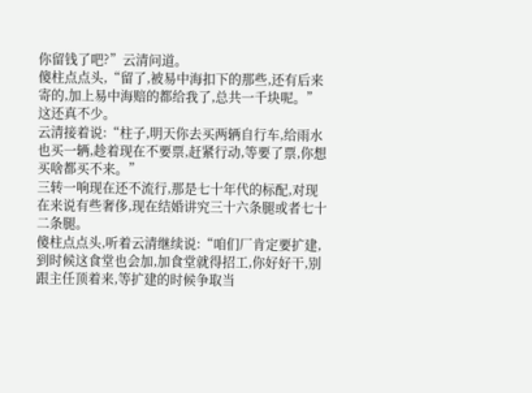你留钱了吧?”云清问道。
傻柱点点头,“留了,被易中海扣下的那些,还有后来寄的,加上易中海赔的都给我了,总共一千块呢。”
这还真不少。
云清接着说:“柱子,明天你去买两辆自行车,给雨水也买一辆,趁着现在不要票,赶紧行动,等要了票,你想买啥都买不来。”
三转一响现在还不流行,那是七十年代的标配,对现在来说有些奢侈,现在结婚讲究三十六条腿或者七十二条腿。
傻柱点点头,听着云清继续说:“咱们厂肯定要扩建,到时候这食堂也会加,加食堂就得招工,你好好干,别跟主任顶着来,等扩建的时候争取当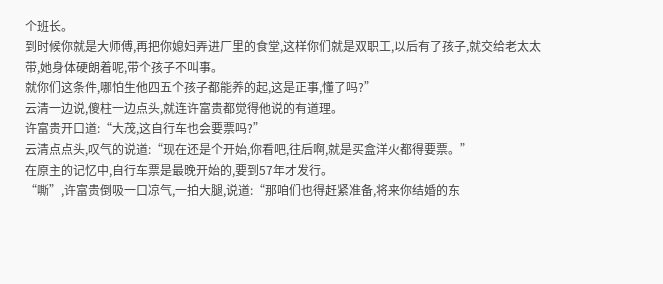个班长。
到时候你就是大师傅,再把你媳妇弄进厂里的食堂,这样你们就是双职工,以后有了孩子,就交给老太太带,她身体硬朗着呢,带个孩子不叫事。
就你们这条件,哪怕生他四五个孩子都能养的起,这是正事,懂了吗?”
云清一边说,傻柱一边点头,就连许富贵都觉得他说的有道理。
许富贵开口道:“大茂,这自行车也会要票吗?”
云清点点头,叹气的说道:“现在还是个开始,你看吧,往后啊,就是买盒洋火都得要票。”
在原主的记忆中,自行车票是最晚开始的,要到57年才发行。
“嘶”,许富贵倒吸一口凉气,一拍大腿,说道:“那咱们也得赶紧准备,将来你结婚的东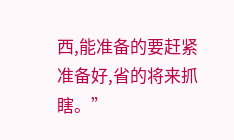西,能准备的要赶紧准备好,省的将来抓瞎。”